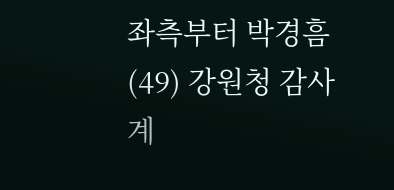좌측부터 박경흠(49) 강원청 감사계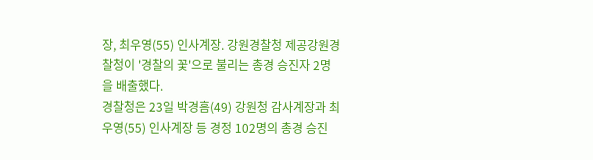장, 최우영(55) 인사계장. 강원경찰청 제공강원경찰청이 '경찰의 꽃'으로 불리는 총경 승진자 2명을 배출했다.
경찰청은 23일 박경흠(49) 강원청 감사계장과 최우영(55) 인사계장 등 경정 102명의 총경 승진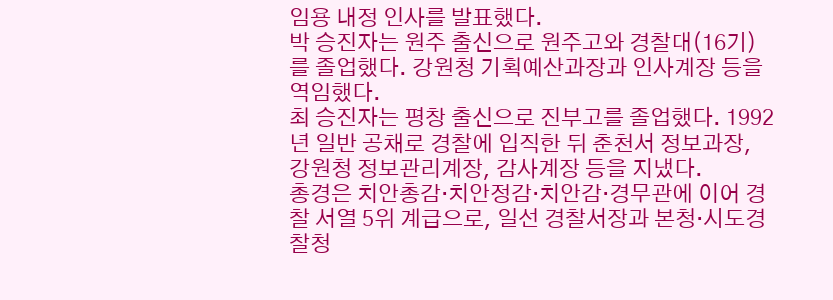임용 내정 인사를 발표했다.
박 승진자는 원주 출신으로 원주고와 경찰대(16기)를 졸업했다. 강원청 기획예산과장과 인사계장 등을 역임했다.
최 승진자는 평창 출신으로 진부고를 졸업했다. 1992년 일반 공채로 경찰에 입직한 뒤 춘천서 정보과장, 강원청 정보관리계장, 감사계장 등을 지냈다.
총경은 치안총감·치안정감·치안감·경무관에 이어 경찰 서열 5위 계급으로, 일선 경찰서장과 본청·시도경찰청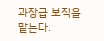과장급 보직을 맡는다.